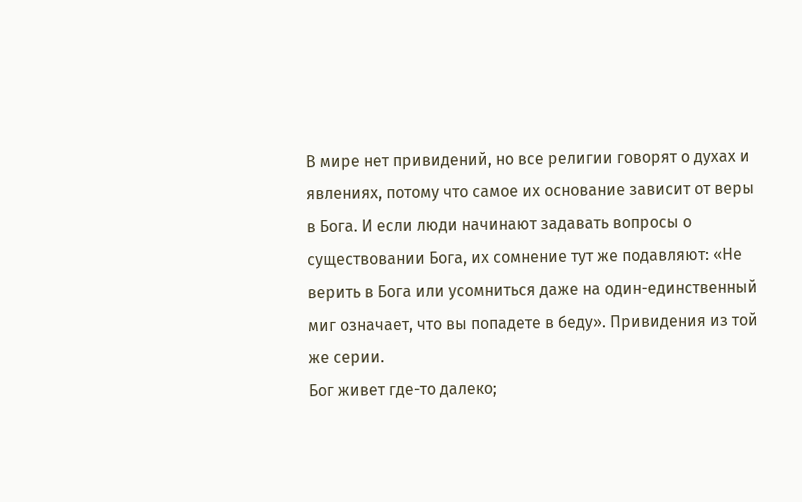В мире нет привидений, но все религии говорят о духах и явлениях, потому что самое их основание зависит от веры в Бога. И если люди начинают задавать вопросы о существовании Бога, их сомнение тут же подавляют: «Не верить в Бога или усомниться даже на один-единственный миг означает, что вы попадете в беду». Привидения из той же серии.
Бог живет где-то далеко;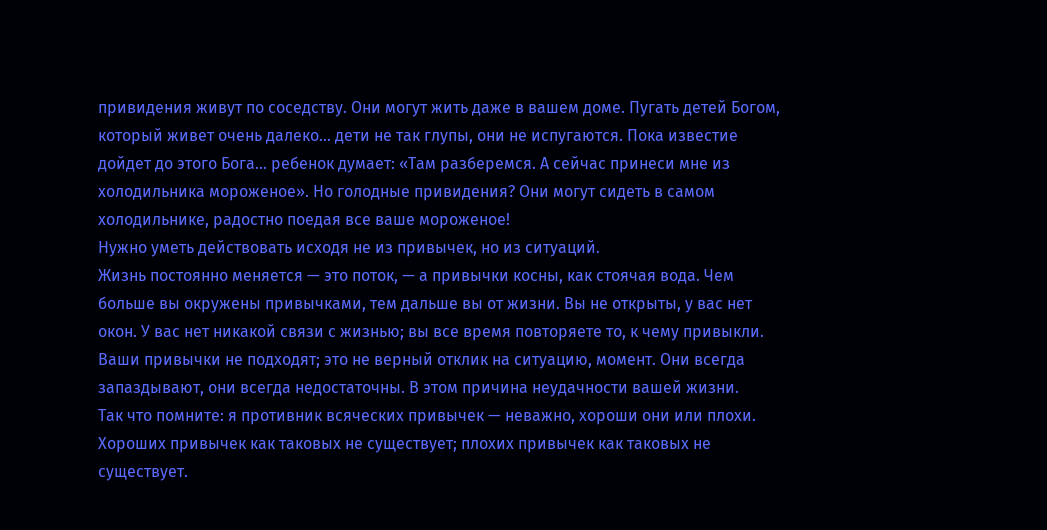привидения живут по соседству. Они могут жить даже в вашем доме. Пугать детей Богом, который живет очень далеко… дети не так глупы, они не испугаются. Пока известие дойдет до этого Бога… ребенок думает: «Там разберемся. А сейчас принеси мне из холодильника мороженое». Но голодные привидения? Они могут сидеть в самом холодильнике, радостно поедая все ваше мороженое!
Нужно уметь действовать исходя не из привычек, но из ситуаций.
Жизнь постоянно меняется — это поток, — а привычки косны, как стоячая вода. Чем больше вы окружены привычками, тем дальше вы от жизни. Вы не открыты, у вас нет окон. У вас нет никакой связи с жизнью; вы все время повторяете то, к чему привыкли. Ваши привычки не подходят; это не верный отклик на ситуацию, момент. Они всегда запаздывают, они всегда недостаточны. В этом причина неудачности вашей жизни.
Так что помните: я противник всяческих привычек — неважно, хороши они или плохи. Хороших привычек как таковых не существует; плохих привычек как таковых не существует.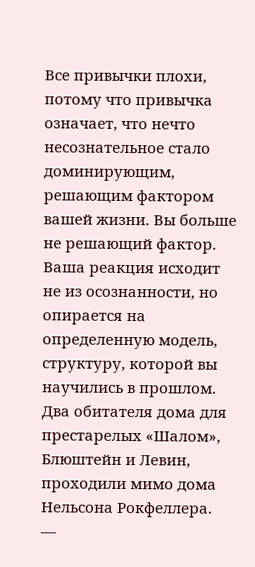Все привычки плохи, потому что привычка означает, что нечто несознательное стало доминирующим, решающим фактором вашей жизни. Вы больше не решающий фактор. Ваша реакция исходит не из осознанности, но опирается на определенную модель, структуру, которой вы научились в прошлом.
Два обитателя дома для престарелых «Шалом», Блюштейн и Левин, проходили мимо дома Нельсона Рокфеллера.
—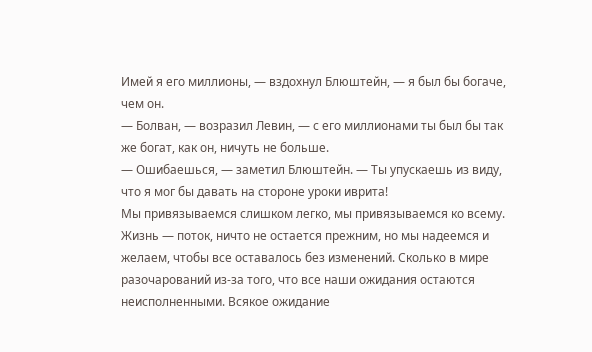Имей я его миллионы, — вздохнул Блюштейн, — я был бы богаче, чем он.
— Болван, — возразил Левин, — с его миллионами ты был бы так же богат, как он, ничуть не больше.
— Ошибаешься, — заметил Блюштейн. — Ты упускаешь из виду, что я мог бы давать на стороне уроки иврита!
Мы привязываемся слишком легко, мы привязываемся ко всему. Жизнь — поток, ничто не остается прежним, но мы надеемся и желаем, чтобы все оставалось без изменений. Сколько в мире разочарований из-за того, что все наши ожидания остаются неисполненными. Всякое ожидание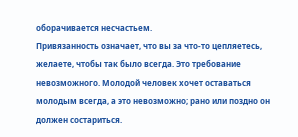оборачивается несчастьем.
Привязанность означает, что вы за что-то цепляетесь, желаете, чтобы так было всегда. Это требование невозможного. Молодой человек хочет оставаться молодым всегда, а это невозможно; рано или поздно он должен состариться.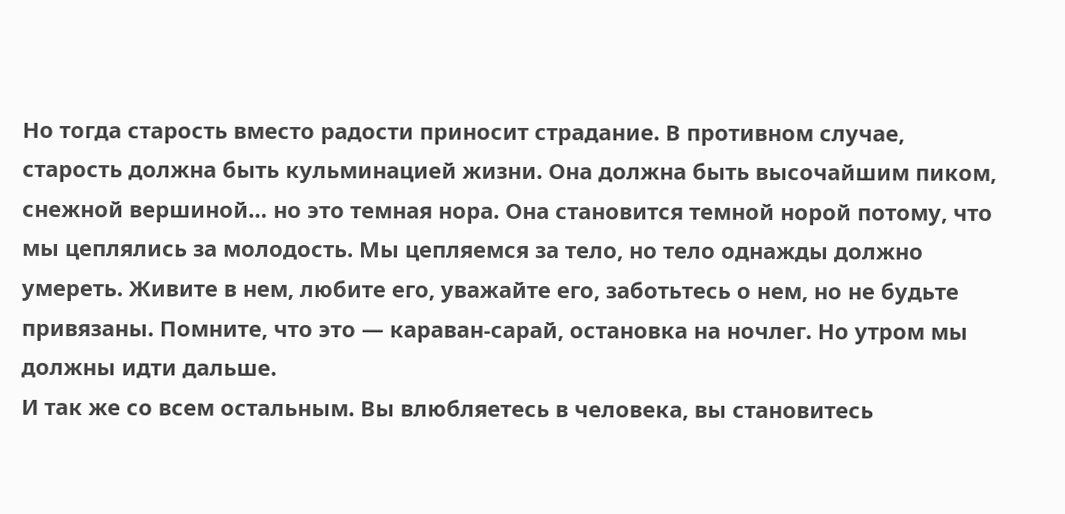Но тогда старость вместо радости приносит страдание. В противном случае, старость должна быть кульминацией жизни. Она должна быть высочайшим пиком, снежной вершиной… но это темная нора. Она становится темной норой потому, что мы цеплялись за молодость. Мы цепляемся за тело, но тело однажды должно умереть. Живите в нем, любите его, уважайте его, заботьтесь о нем, но не будьте привязаны. Помните, что это — караван-сарай, остановка на ночлег. Но утром мы должны идти дальше.
И так же со всем остальным. Вы влюбляетесь в человека, вы становитесь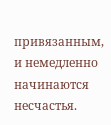привязанным, и немедленно начинаются несчастья.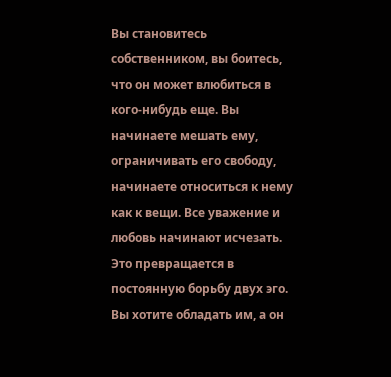Вы становитесь собственником, вы боитесь, что он может влюбиться в кого-нибудь еще. Вы начинаете мешать ему, ограничивать его свободу, начинаете относиться к нему как к вещи. Все уважение и любовь начинают исчезать. Это превращается в постоянную борьбу двух эго. Вы хотите обладать им, а он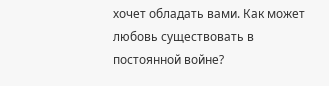хочет обладать вами. Как может любовь существовать в постоянной войне?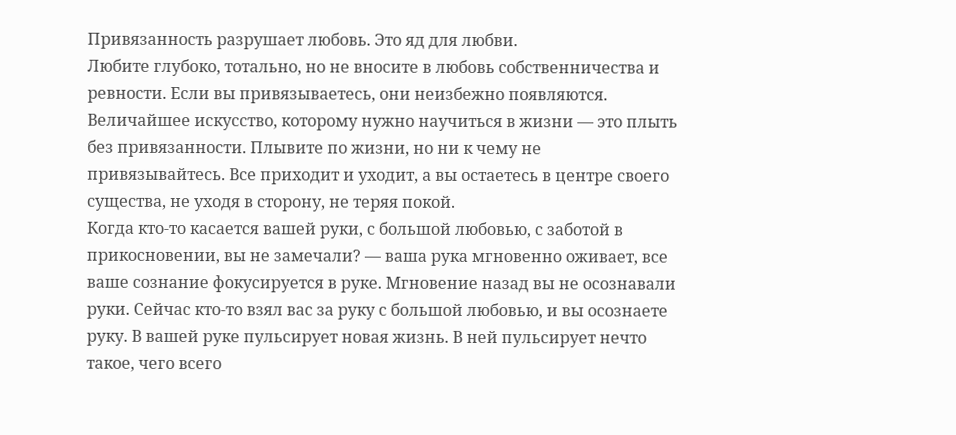Привязанность разрушает любовь. Это яд для любви.
Любите глубоко, тотально, но не вносите в любовь собственничества и ревности. Если вы привязываетесь, они неизбежно появляются. Величайшее искусство, которому нужно научиться в жизни — это плыть без привязанности. Плывите по жизни, но ни к чему не привязывайтесь. Все приходит и уходит, а вы остаетесь в центре своего существа, не уходя в сторону, не теряя покой.
Когда кто-то касается вашей руки, с большой любовью, с заботой в прикосновении, вы не замечали? — ваша рука мгновенно оживает, все ваше сознание фокусируется в руке. Мгновение назад вы не осознавали руки. Сейчас кто-то взял вас за руку с большой любовью, и вы осознаете руку. В вашей руке пульсирует новая жизнь. В ней пульсирует нечто такое, чего всего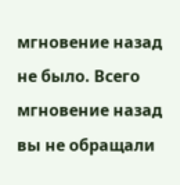мгновение назад не было. Всего мгновение назад вы не обращали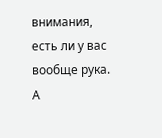внимания, есть ли у вас вообще рука. А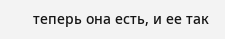теперь она есть, и ее так